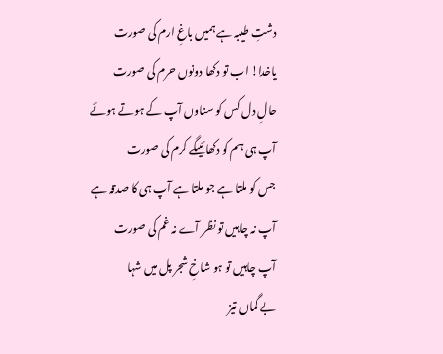دشتِ طیبہ ہے ہمیں باغِ ارم کی صورت
یاخدا! اب تو دکھا دونوں حرم کی صورت
حالِ دل کس کو سناوں آپ کے ہوتے ہوئے
آپ ہی ہم کو دکھائیںگے کرم کی صورت
جس کو ملتا ہے جو ملتا ہے آپ ہی کا صدقہ ہے
آپ نہ چاہیں تو نظر آے نہ غم کی صورت
آپ چاہیں تو ہو شاخِ شجر پل میں شہا
بے گماں تیز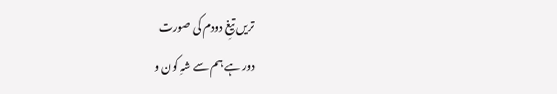تریں تیغِ دودم کی صورت
دور ہے ہم سے شہِ کون و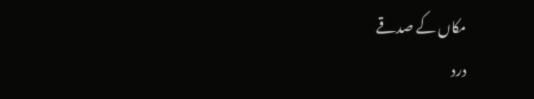مکاں کے صدقے
درد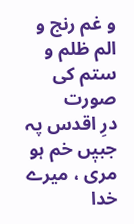و غم رنج و الم ظلم و ستم کی صورت
درِ اقدس پہ جبیٖں خم ہو مری ، میرے خدا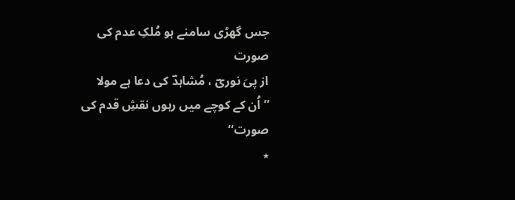جس گھڑی سامنے ہو مُلکِ عدم کی صورت
از پیَ نوریؔ ، مُشاہدؔ کی دعا ہے مولا
’’اُن کے کوچے میں رہوں نقشِ قدم کی صورت‘‘
٭